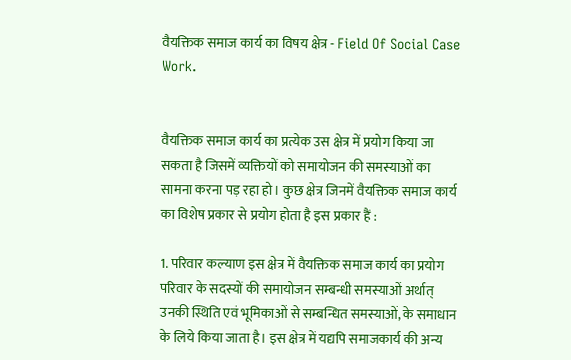वैयक्तिक समाज कार्य का विषय क्षेत्र - Field Of Social Case Work.


वैयक्तिक समाज कार्य का प्रत्येक उस क्षेत्र में प्रयोग किया जा सकता है जिसमें व्यक्तियों को समायोजन की समस्याओं का सामना करना पड़ रहा हो। कुछ क्षेत्र जिनमें वैयक्तिक समाज कार्य का विशेष प्रकार से प्रयोग होता है इस प्रकार हैं :

1. परिवार कल्याण इस क्षेत्र में वैयक्तिक समाज कार्य का प्रयोग परिवार के सदस्यों की समायोजन सम्बन्धी समस्याओं अर्थात् उनकी स्थिति एवं भूमिकाओं से सम्बन्धित समस्याओं, के समाधान के लिये किया जाता है। इस क्षेत्र में यद्यपि समाजकार्य की अन्य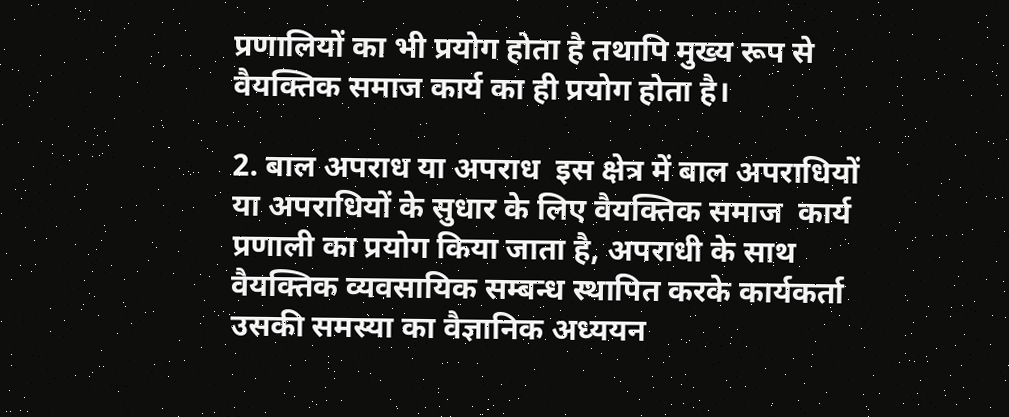प्रणालियों का भी प्रयोग होता है तथापि मुख्य रूप से वैयक्तिक समाज कार्य का ही प्रयोग होता है।

2. बाल अपराध या अपराध  इस क्षेत्र में बाल अपराधियों या अपराधियों के सुधार के लिए वैयक्तिक समाज  कार्य प्रणाली का प्रयोग किया जाता है, अपराधी के साथ वैयक्तिक व्यवसायिक सम्बन्ध स्थापित करके कार्यकर्ता उसकी समस्या का वैज्ञानिक अध्ययन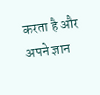करता है और अपने ज्ञान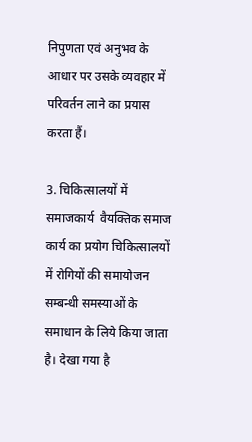निपुणता एवं अनुभव के आधार पर उसके व्यवहार में परिवर्तन लाने का प्रयास करता हैं।

3. चिकित्सालयों में समाजकार्य  वैयक्तिक समाज कार्य का प्रयोग चिकित्सालयों में रोगियों की समायोजन सम्बन्धी समस्याओं के समाधान के लिये किया जाता है। देखा गया है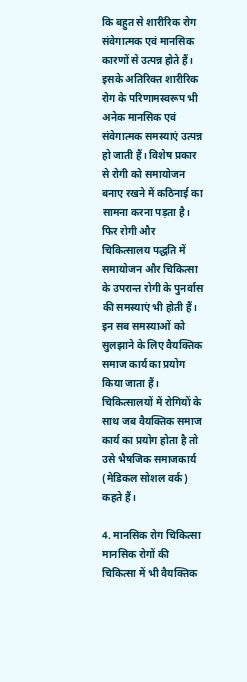कि बहुत से शारीरिक रोग संवेगात्मक एवं मानसिक कारणों से उत्पन्न होते हैं। इसके अतिरिक्त शारीरिक रोग के परिणामस्वरूप भी अनेक मानसिक एवं संवेगात्मक समस्याएं उत्पन्न हो जाती हैं। विशेष प्रकार से रोगी को समायोजन बनाए रखने में कठिनाई का सामना करना पड़ता है। फिर रोगी और चिकित्सालय पद्धति में समायोजन और चिकित्सा के उपरान्त रोगी के पुनर्वास की समस्याएं भी होती हैं। इन सब समस्याओं को सुलझाने के लिए वैयक्तिक समाज कार्य का प्रयोग किया जाता हैं। चिकित्सालयों में रोगियों के साथ जब वैयक्तिक समाज कार्य का प्रयोग होता है तो उसे भैषजिक समाजकार्य (मेडिकल सोशल वर्क) कहते हैं।

4. मानसिक रोग चिकित्सा मानसिक रोगों की चिकित्सा में भी वैयक्तिक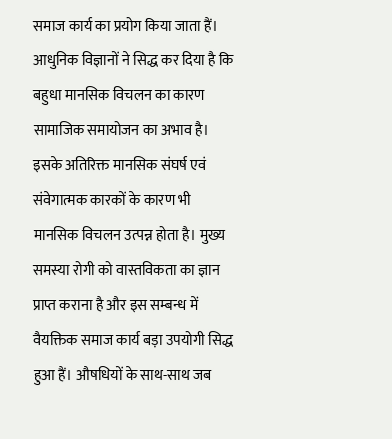समाज कार्य का प्रयोग किया जाता हैं। आधुनिक विज्ञानों ने सिद्ध कर दिया है कि बहुधा मानसिक विचलन का कारण सामाजिक समायोजन का अभाव है। इसके अतिरिक्त मानसिक संघर्ष एवं संवेगात्मक कारकों के कारण भी मानसिक विचलन उत्पन्न होता है। मुख्य समस्या रोगी को वास्तविकता का ज्ञान प्राप्त कराना है और इस सम्बन्ध में वैयक्तिक समाज कार्य बड़ा उपयोगी सिद्ध हुआ हैं। औषधियों के साथ-साथ जब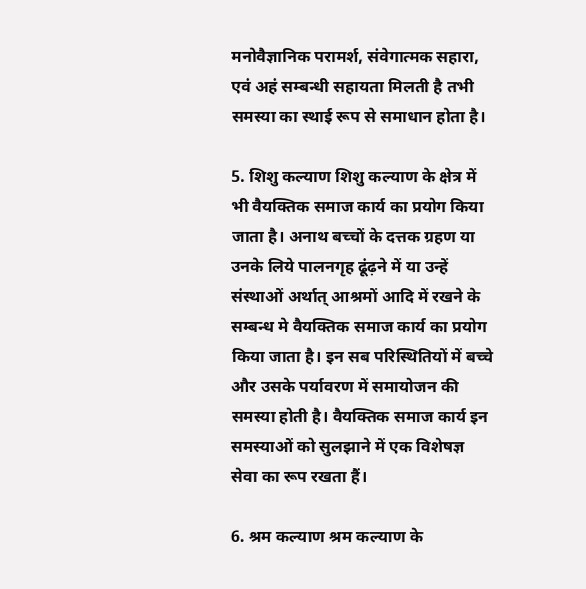मनोवैज्ञानिक परामर्श, संवेगात्मक सहारा, एवं अहं सम्बन्धी सहायता मिलती है तभी समस्या का स्थाई रूप से समाधान होता है।

5. शिशु कल्याण शिशु कल्याण के क्षेत्र में भी वैयक्तिक समाज कार्य का प्रयोग किया जाता है। अनाथ बच्चों के दत्तक ग्रहण या उनके लिये पालनगृह ढूंढ़ने में या उन्हें संस्थाओं अर्थात् आश्रमों आदि में रखने के सम्बन्ध मे वैयक्तिक समाज कार्य का प्रयोग किया जाता है। इन सब परिस्थितियों में बच्चे और उसके पर्यावरण में समायोजन की समस्या होती है। वैयक्तिक समाज कार्य इन समस्याओं को सुलझाने में एक विशेषज्ञ सेवा का रूप रखता हैं।

6. श्रम कल्याण श्रम कल्याण के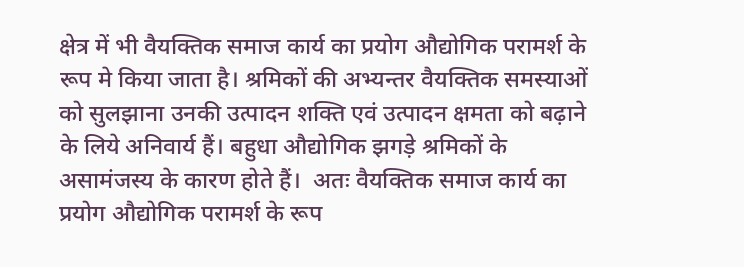क्षेत्र में भी वैयक्तिक समाज कार्य का प्रयोग औद्योगिक परामर्श के रूप मे किया जाता है। श्रमिकों की अभ्यन्तर वैयक्तिक समस्याओं को सुलझाना उनकी उत्पादन शक्ति एवं उत्पादन क्षमता को बढ़ाने के लिये अनिवार्य हैं। बहुधा औद्योगिक झगड़े श्रमिकों के असामंजस्य के कारण होते हैं।  अतः वैयक्तिक समाज कार्य का प्रयोग औद्योगिक परामर्श के रूप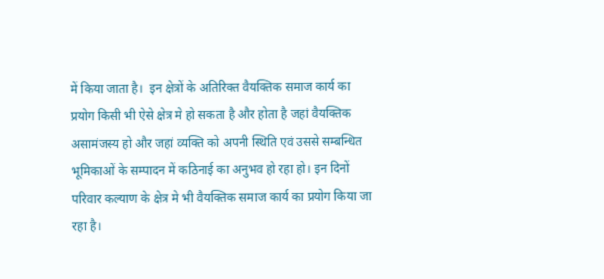में किया जाता है।  इन क्षेत्रों के अतिरिक्त वैयक्तिक समाज कार्य का प्रयोग किसी भी ऐसे क्षेत्र मे हो सकता है और होता है जहां वैयक्तिक असामंजस्य हो और जहां व्यक्ति को अपनी स्थिति एवं उससे सम्बन्धित भूमिकाओं के सम्पादन में कठिनाई का अनुभव हो रहा हो। इन दिनों परिवार कल्याण के क्षेत्र मे भी वैयक्तिक समाज कार्य का प्रयोग किया जा रहा है।